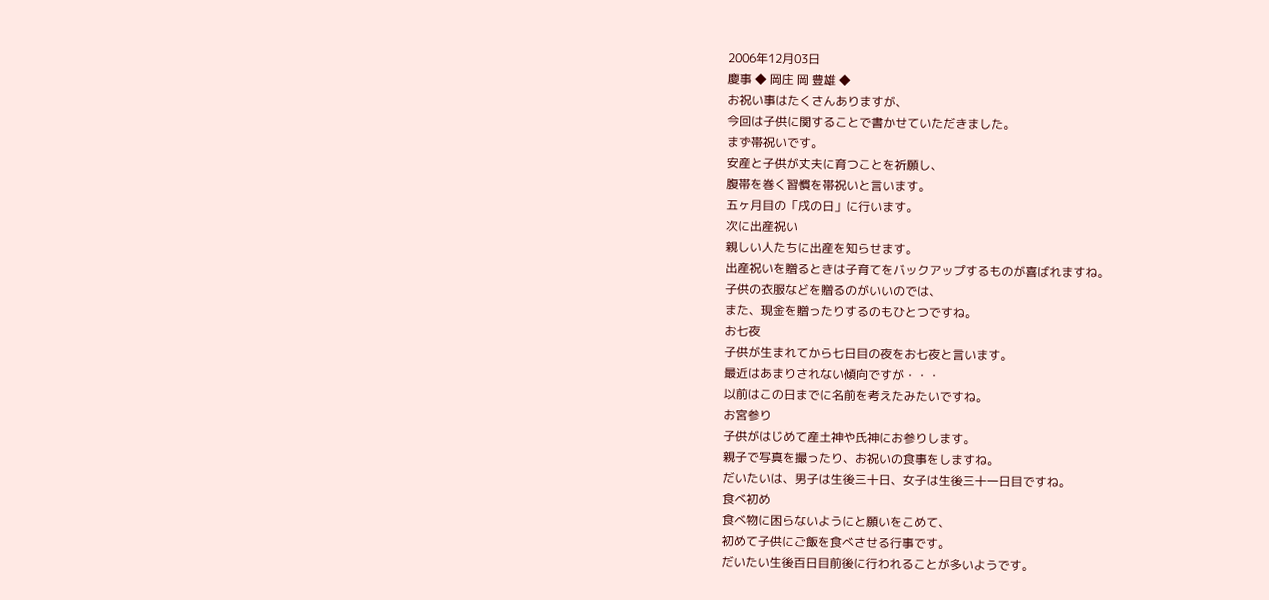2006年12月03日
慶事 ◆ 岡庄 岡 豊雄 ◆
お祝い事はたくさんありますが、
今回は子供に関することで書かせていただきました。
まず帯祝いです。
安産と子供が丈夫に育つことを祈願し、
腹帯を巻く習慣を帯祝いと言います。
五ヶ月目の「戌の日」に行います。
次に出産祝い
親しい人たちに出産を知らせます。
出産祝いを贈るときは子育てをバックアップするものが喜ばれますね。
子供の衣服などを贈るのがいいのでは、
また、現金を贈ったりするのもひとつですね。
お七夜
子供が生まれてから七日目の夜をお七夜と言います。
最近はあまりされない傾向ですが・・・
以前はこの日までに名前を考えたみたいですね。
お宮参り
子供がはじめて産土神や氏神にお参りします。
親子で写真を撮ったり、お祝いの食事をしますね。
だいたいは、男子は生後三十日、女子は生後三十一日目ですね。
食べ初め
食べ物に困らないようにと願いをこめて、
初めて子供にご飯を食べさせる行事です。
だいたい生後百日目前後に行われることが多いようです。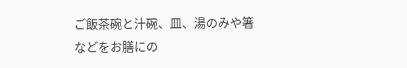ご飯茶碗と汁碗、皿、湯のみや箸などをお膳にの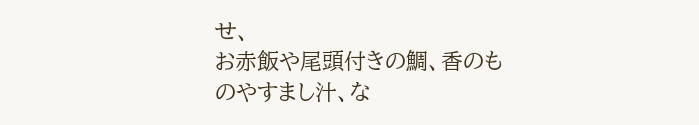せ、
お赤飯や尾頭付きの鯛、香のものやすまし汁、な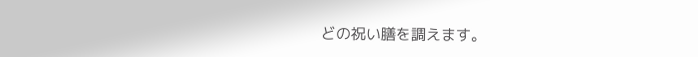どの祝い膳を調えます。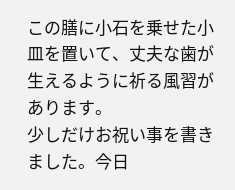この膳に小石を乗せた小皿を置いて、丈夫な歯が生えるように祈る風習があります。
少しだけお祝い事を書きました。今日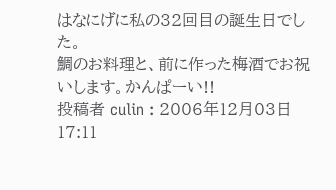はなにげに私の32回目の誕生日でした。
鯛のお料理と、前に作った梅酒でお祝いします。かんぱーい!!
投稿者 culin : 2006年12月03日 17:11